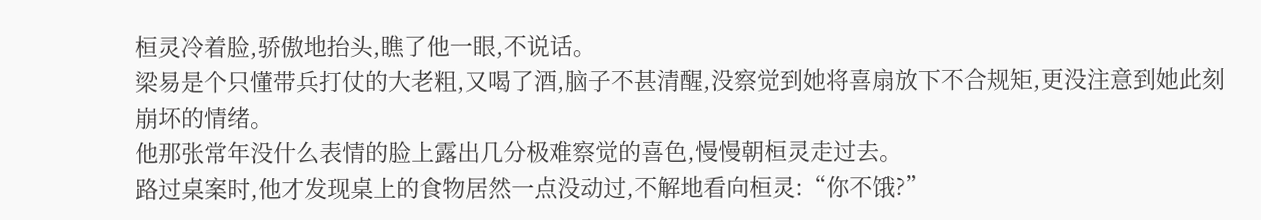桓灵冷着脸,骄傲地抬头,瞧了他一眼,不说话。
梁易是个只懂带兵打仗的大老粗,又喝了酒,脑子不甚清醒,没察觉到她将喜扇放下不合规矩,更没注意到她此刻崩坏的情绪。
他那张常年没什么表情的脸上露出几分极难察觉的喜色,慢慢朝桓灵走过去。
路过桌案时,他才发现桌上的食物居然一点没动过,不解地看向桓灵:“你不饿?”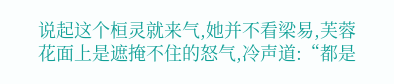说起这个桓灵就来气,她并不看梁易,芙蓉花面上是遮掩不住的怒气,冷声道:“都是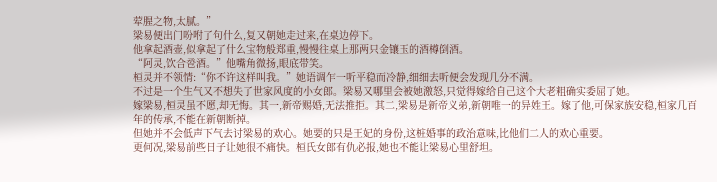荤腥之物,太腻。”
梁易便出门吩咐了句什么,复又朝她走过来,在桌边停下。
他拿起酒壶,似拿起了什么宝物般郑重,慢慢往桌上那两只金镶玉的酒樽倒酒。
“阿灵,饮合卺酒。”他嘴角微扬,眼底带笑。
桓灵并不领情:“你不许这样叫我。”她语调乍一听平稳而冷静,细细去听便会发现几分不满。
不过是一个生气又不想失了世家风度的小女郎。梁易又哪里会被她激怒,只觉得嫁给自己这个大老粗确实委屈了她。
嫁梁易,桓灵虽不愿,却无悔。其一,新帝赐婚,无法推拒。其二,梁易是新帝义弟,新朝唯一的异姓王。嫁了他,可保家族安稳,桓家几百年的传承,不能在新朝断掉。
但她并不会低声下气去讨梁易的欢心。她要的只是王妃的身份,这桩婚事的政治意味,比他们二人的欢心重要。
更何况,梁易前些日子让她很不痛快。桓氏女郎有仇必报,她也不能让梁易心里舒坦。